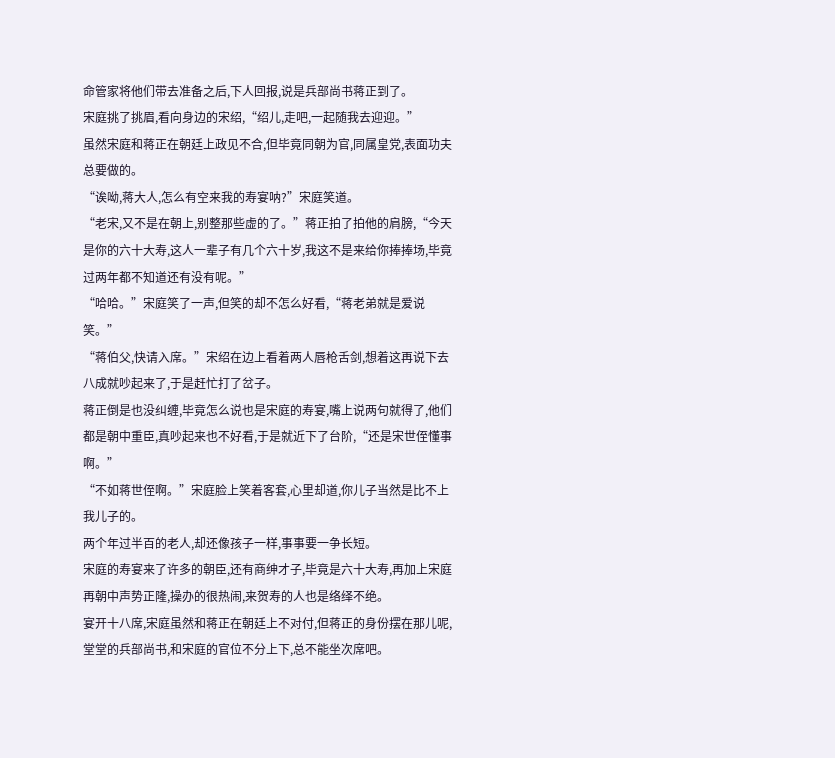命管家将他们带去准备之后,下人回报,说是兵部尚书蒋正到了。
宋庭挑了挑眉,看向身边的宋绍,“绍儿,走吧,一起随我去迎迎。”
虽然宋庭和蒋正在朝廷上政见不合,但毕竟同朝为官,同属皇党,表面功夫总要做的。
“诶呦,蒋大人,怎么有空来我的寿宴呐?”宋庭笑道。
“老宋,又不是在朝上,别整那些虚的了。”蒋正拍了拍他的肩膀,“今天是你的六十大寿,这人一辈子有几个六十岁,我这不是来给你捧捧场,毕竟过两年都不知道还有没有呢。”
“哈哈。”宋庭笑了一声,但笑的却不怎么好看,“蒋老弟就是爱说笑。”
“蒋伯父,快请入席。”宋绍在边上看着两人唇枪舌剑,想着这再说下去八成就吵起来了,于是赶忙打了岔子。
蒋正倒是也没纠缠,毕竟怎么说也是宋庭的寿宴,嘴上说两句就得了,他们都是朝中重臣,真吵起来也不好看,于是就近下了台阶,“还是宋世侄懂事啊。”
“不如蒋世侄啊。”宋庭脸上笑着客套,心里却道,你儿子当然是比不上我儿子的。
两个年过半百的老人,却还像孩子一样,事事要一争长短。
宋庭的寿宴来了许多的朝臣,还有商绅才子,毕竟是六十大寿,再加上宋庭再朝中声势正隆,操办的很热闹,来贺寿的人也是络绎不绝。
宴开十八席,宋庭虽然和蒋正在朝廷上不对付,但蒋正的身份摆在那儿呢,堂堂的兵部尚书,和宋庭的官位不分上下,总不能坐次席吧。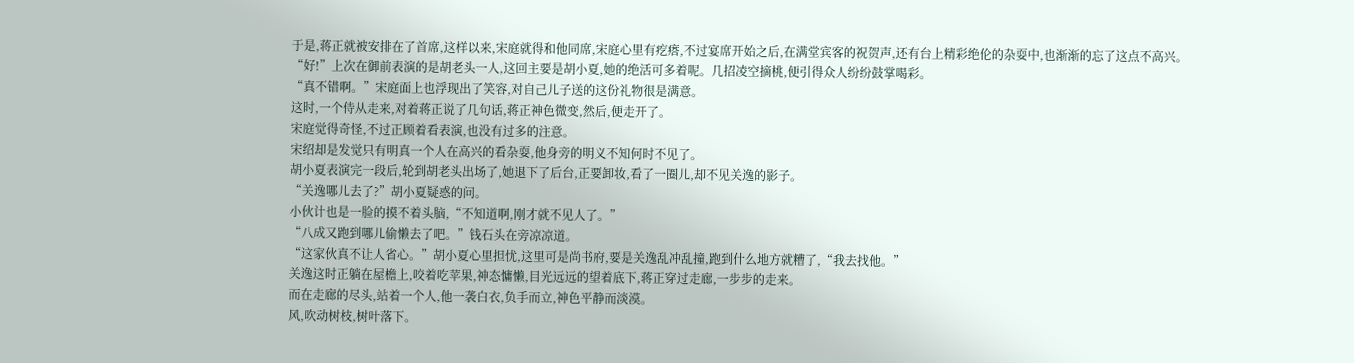于是,蒋正就被安排在了首席,这样以来,宋庭就得和他同席,宋庭心里有疙瘩,不过宴席开始之后,在满堂宾客的祝贺声,还有台上精彩绝伦的杂耍中,也渐渐的忘了这点不高兴。
“好!”上次在御前表演的是胡老头一人,这回主要是胡小夏,她的绝活可多着呢。几招凌空摘桃,便引得众人纷纷鼓掌喝彩。
“真不错啊。”宋庭面上也浮现出了笑容,对自己儿子送的这份礼物很是满意。
这时,一个侍从走来,对着蒋正说了几句话,蒋正神色微变,然后,便走开了。
宋庭觉得奇怪,不过正顾着看表演,也没有过多的注意。
宋绍却是发觉只有明真一个人在高兴的看杂耍,他身旁的明义不知何时不见了。
胡小夏表演完一段后,轮到胡老头出场了,她退下了后台,正要卸妆,看了一圈儿,却不见关逸的影子。
“关逸哪儿去了?”胡小夏疑惑的问。
小伙计也是一脸的摸不着头脑,“不知道啊,刚才就不见人了。”
“八成又跑到哪儿偷懒去了吧。”钱石头在旁凉凉道。
“这家伙真不让人省心。”胡小夏心里担忧,这里可是尚书府,要是关逸乱冲乱撞,跑到什么地方就糟了,“我去找他。”
关逸这时正躺在屋檐上,咬着吃苹果,神态慵懒,目光远远的望着底下,蒋正穿过走廊,一步步的走来。
而在走廊的尽头,站着一个人,他一袭白衣,负手而立,神色平静而淡漠。
风,吹动树枝,树叶落下。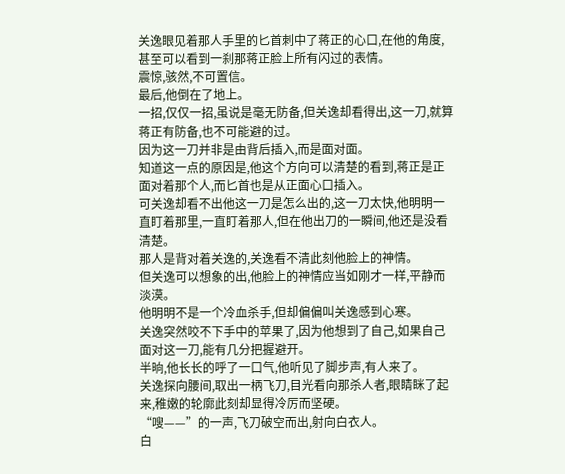关逸眼见着那人手里的匕首刺中了蒋正的心口,在他的角度,甚至可以看到一刹那蒋正脸上所有闪过的表情。
震惊,骇然,不可置信。
最后,他倒在了地上。
一招,仅仅一招,虽说是毫无防备,但关逸却看得出,这一刀,就算蒋正有防备,也不可能避的过。
因为这一刀并非是由背后插入,而是面对面。
知道这一点的原因是,他这个方向可以清楚的看到,蒋正是正面对着那个人,而匕首也是从正面心口插入。
可关逸却看不出他这一刀是怎么出的,这一刀太快,他明明一直盯着那里,一直盯着那人,但在他出刀的一瞬间,他还是没看清楚。
那人是背对着关逸的,关逸看不清此刻他脸上的神情。
但关逸可以想象的出,他脸上的神情应当如刚才一样,平静而淡漠。
他明明不是一个冷血杀手,但却偏偏叫关逸感到心寒。
关逸突然咬不下手中的苹果了,因为他想到了自己,如果自己面对这一刀,能有几分把握避开。
半晌,他长长的呼了一口气,他听见了脚步声,有人来了。
关逸探向腰间,取出一柄飞刀,目光看向那杀人者,眼睛眯了起来,稚嫩的轮廓此刻却显得冷厉而坚硬。
“嗖——”的一声,飞刀破空而出,射向白衣人。
白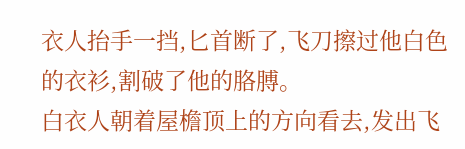衣人抬手一挡,匕首断了,飞刀擦过他白色的衣衫,割破了他的胳膊。
白衣人朝着屋檐顶上的方向看去,发出飞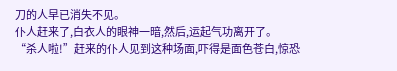刀的人早已消失不见。
仆人赶来了,白衣人的眼神一暗,然后,运起气功离开了。
“杀人啦!”赶来的仆人见到这种场面,吓得是面色苍白,惊恐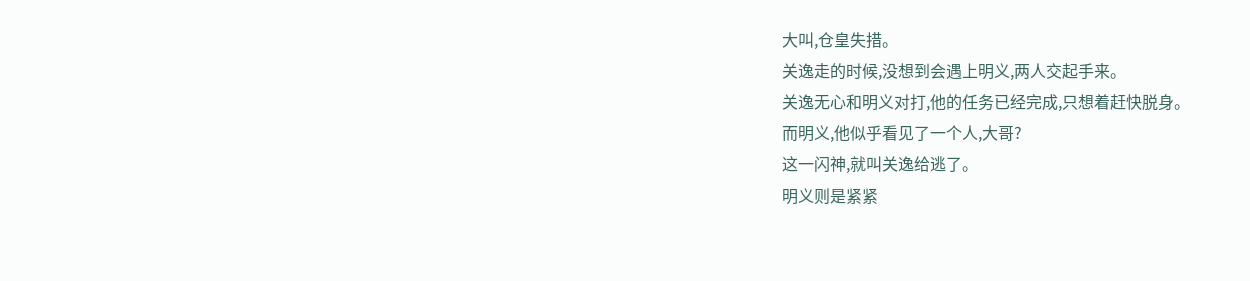大叫,仓皇失措。
关逸走的时候,没想到会遇上明义,两人交起手来。
关逸无心和明义对打,他的任务已经完成,只想着赶快脱身。
而明义,他似乎看见了一个人,大哥?
这一闪神,就叫关逸给逃了。
明义则是紧紧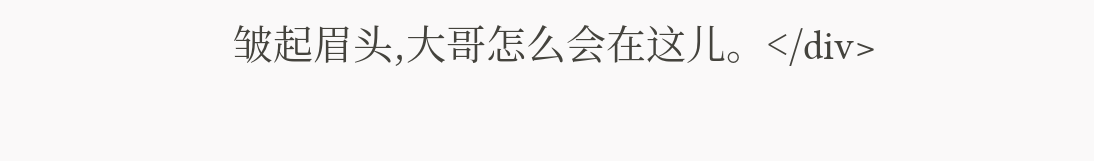皱起眉头,大哥怎么会在这儿。</div>